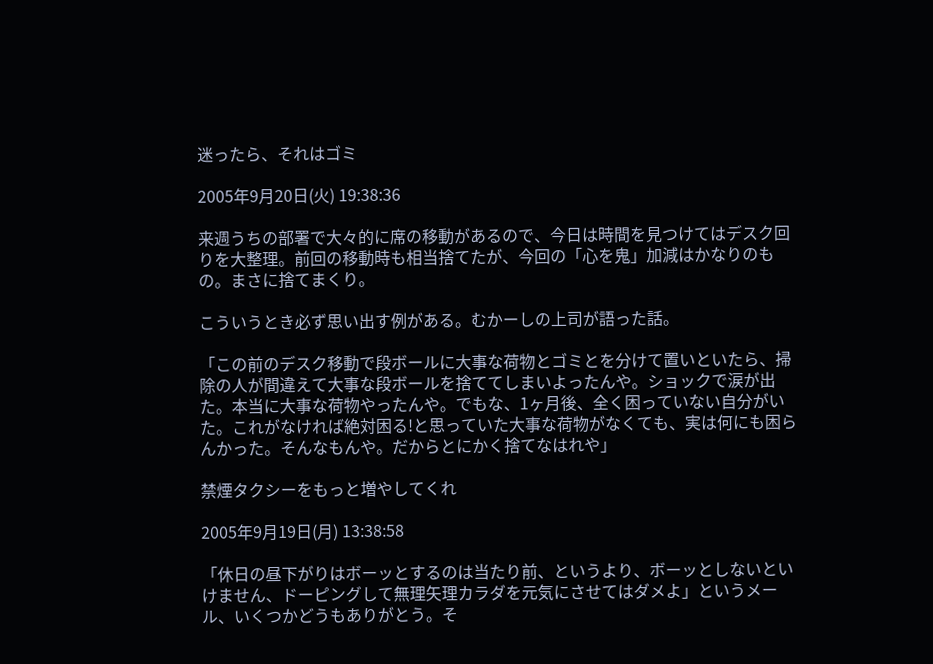迷ったら、それはゴミ

2005年9月20日(火) 19:38:36

来週うちの部署で大々的に席の移動があるので、今日は時間を見つけてはデスク回りを大整理。前回の移動時も相当捨てたが、今回の「心を鬼」加減はかなりのもの。まさに捨てまくり。

こういうとき必ず思い出す例がある。むかーしの上司が語った話。

「この前のデスク移動で段ボールに大事な荷物とゴミとを分けて置いといたら、掃除の人が間違えて大事な段ボールを捨ててしまいよったんや。ショックで涙が出た。本当に大事な荷物やったんや。でもな、1ヶ月後、全く困っていない自分がいた。これがなければ絶対困る!と思っていた大事な荷物がなくても、実は何にも困らんかった。そんなもんや。だからとにかく捨てなはれや」

禁煙タクシーをもっと増やしてくれ

2005年9月19日(月) 13:38:58

「休日の昼下がりはボーッとするのは当たり前、というより、ボーッとしないといけません、ドーピングして無理矢理カラダを元気にさせてはダメよ」というメール、いくつかどうもありがとう。そ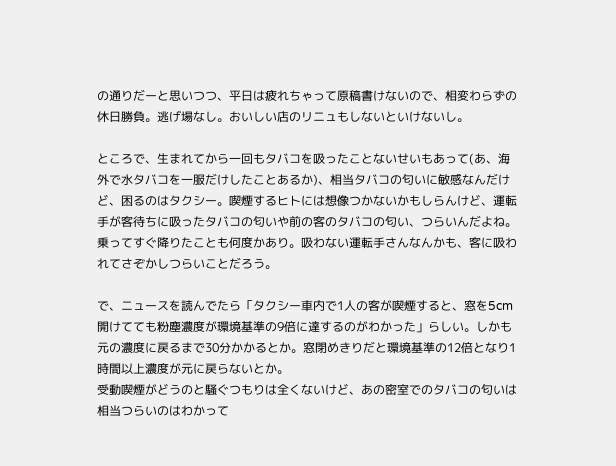の通りだーと思いつつ、平日は疲れちゃって原稿書けないので、相変わらずの休日勝負。逃げ場なし。おいしい店のリニュもしないといけないし。

ところで、生まれてから一回もタバコを吸ったことないせいもあって(あ、海外で水タバコを一服だけしたことあるか)、相当タバコの匂いに敏感なんだけど、困るのはタクシー。喫煙するヒトには想像つかないかもしらんけど、運転手が客待ちに吸ったタバコの匂いや前の客のタバコの匂い、つらいんだよね。乗ってすぐ降りたことも何度かあり。吸わない運転手さんなんかも、客に吸われてさぞかしつらいことだろう。

で、ニュースを読んでたら「タクシー車内で1人の客が喫煙すると、窓を5cm開けてても粉塵濃度が環境基準の9倍に達するのがわかった」らしい。しかも元の濃度に戻るまで30分かかるとか。窓閉めきりだと環境基準の12倍となり1時間以上濃度が元に戻らないとか。
受動喫煙がどうのと騒ぐつもりは全くないけど、あの密室でのタバコの匂いは相当つらいのはわかって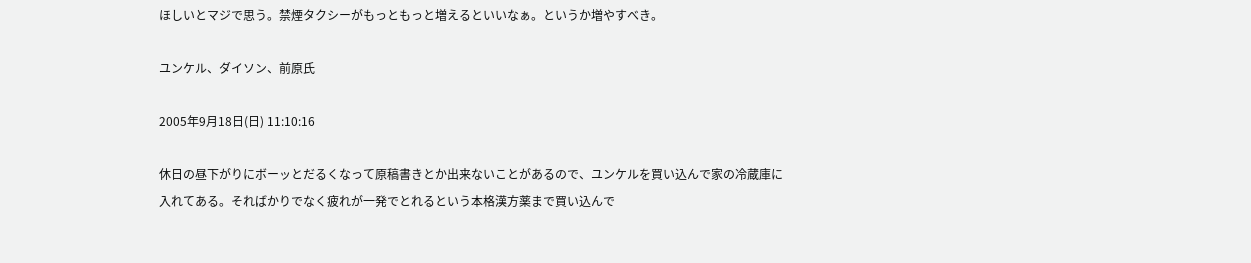ほしいとマジで思う。禁煙タクシーがもっともっと増えるといいなぁ。というか増やすべき。

ユンケル、ダイソン、前原氏

2005年9月18日(日) 11:10:16

休日の昼下がりにボーッとだるくなって原稿書きとか出来ないことがあるので、ユンケルを買い込んで家の冷蔵庫に入れてある。そればかりでなく疲れが一発でとれるという本格漢方薬まで買い込んで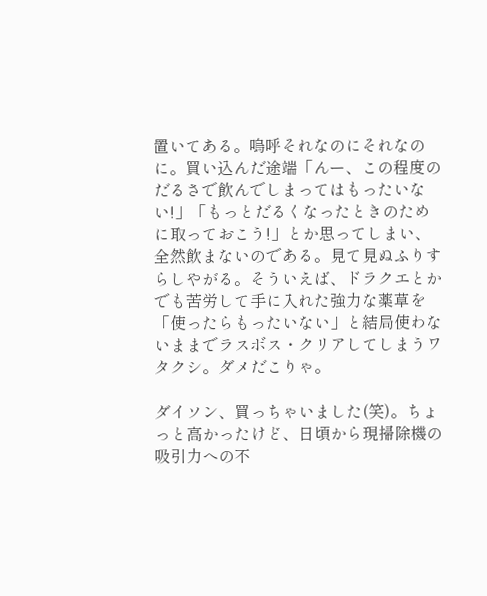置いてある。嗚呼それなのにそれなのに。買い込んだ途端「んー、この程度のだるさで飲んでしまってはもったいない!」「もっとだるくなったときのために取っておこう!」とか思ってしまい、全然飲まないのである。見て見ぬふりすらしやがる。そういえば、ドラクエとかでも苦労して手に入れた強力な薬草を「使ったらもったいない」と結局使わないままでラスボス・クリアしてしまうワタクシ。ダメだこりゃ。

ダイソン、買っちゃいました(笑)。ちょっと高かったけど、日頃から現掃除機の吸引力への不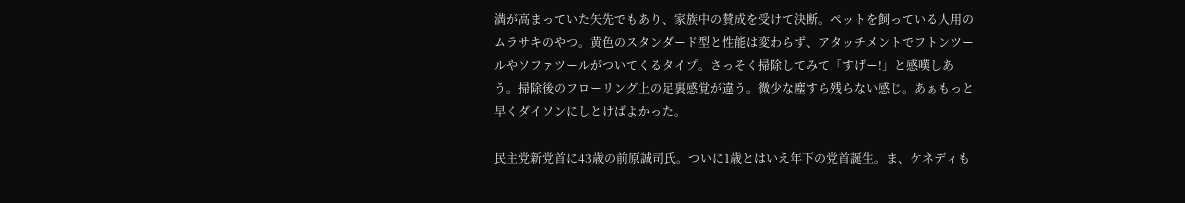満が高まっていた矢先でもあり、家族中の賛成を受けて決断。ペットを飼っている人用のムラサキのやつ。黄色のスタンダード型と性能は変わらず、アタッチメントでフトンツールやソファツールがついてくるタイプ。さっそく掃除してみて「すげー!」と感嘆しあう。掃除後のフローリング上の足裏感覚が違う。微少な塵すら残らない感じ。あぁもっと早くダイソンにしとけばよかった。

民主党新党首に43歳の前原誠司氏。ついに1歳とはいえ年下の党首誕生。ま、ケネディも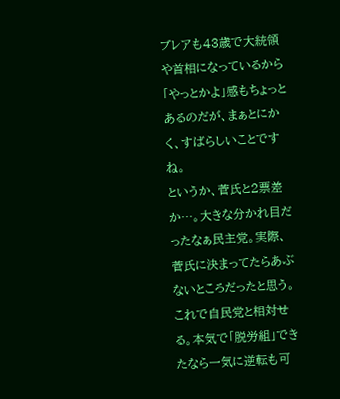ブレアも43歳で大統領や首相になっているから「やっとかよ」感もちょっとあるのだが、まぁとにかく、すばらしいことですね。
というか、菅氏と2票差か…。大きな分かれ目だったなぁ民主党。実際、菅氏に決まってたらあぶないところだったと思う。これで自民党と相対せる。本気で「脱労組」できたなら一気に逆転も可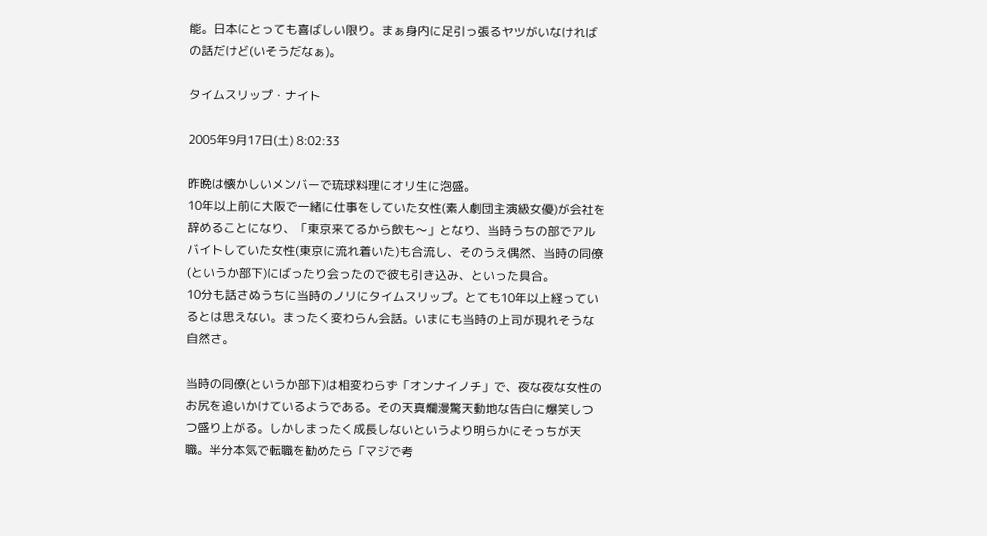能。日本にとっても喜ばしい限り。まぁ身内に足引っ張るヤツがいなければの話だけど(いそうだなぁ)。

タイムスリップ・ナイト

2005年9月17日(土) 8:02:33

昨晩は懐かしいメンバーで琉球料理にオリ生に泡盛。
10年以上前に大阪で一緒に仕事をしていた女性(素人劇団主演級女優)が会社を辞めることになり、「東京来てるから飲も〜」となり、当時うちの部でアルバイトしていた女性(東京に流れ着いた)も合流し、そのうえ偶然、当時の同僚(というか部下)にばったり会ったので彼も引き込み、といった具合。
10分も話さぬうちに当時のノリにタイムスリップ。とても10年以上経っているとは思えない。まったく変わらん会話。いまにも当時の上司が現れそうな自然さ。

当時の同僚(というか部下)は相変わらず「オンナイノチ」で、夜な夜な女性のお尻を追いかけているようである。その天真爛漫驚天動地な告白に爆笑しつつ盛り上がる。しかしまったく成長しないというより明らかにそっちが天職。半分本気で転職を勧めたら「マジで考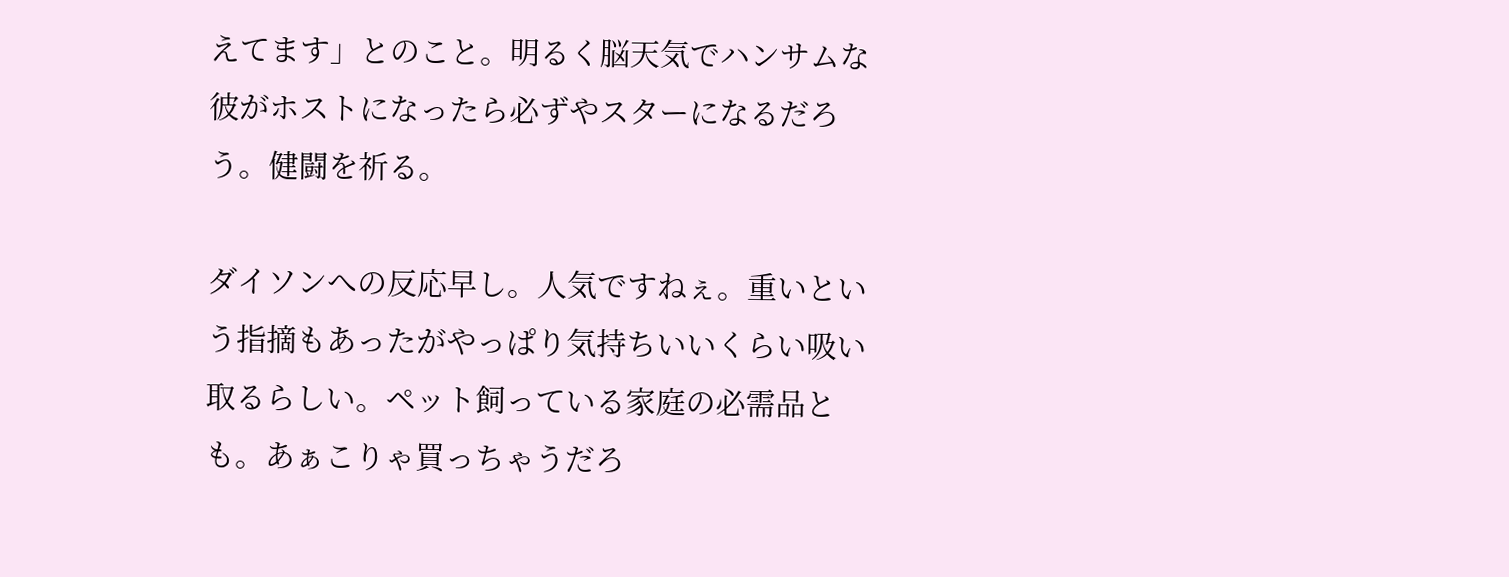えてます」とのこと。明るく脳天気でハンサムな彼がホストになったら必ずやスターになるだろう。健闘を祈る。

ダイソンへの反応早し。人気ですねぇ。重いという指摘もあったがやっぱり気持ちいいくらい吸い取るらしい。ペット飼っている家庭の必需品とも。あぁこりゃ買っちゃうだろ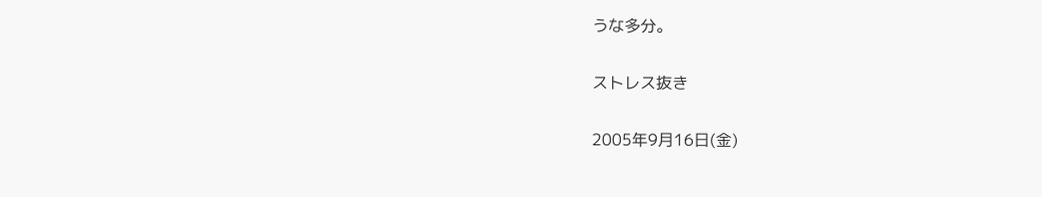うな多分。

ストレス抜き

2005年9月16日(金)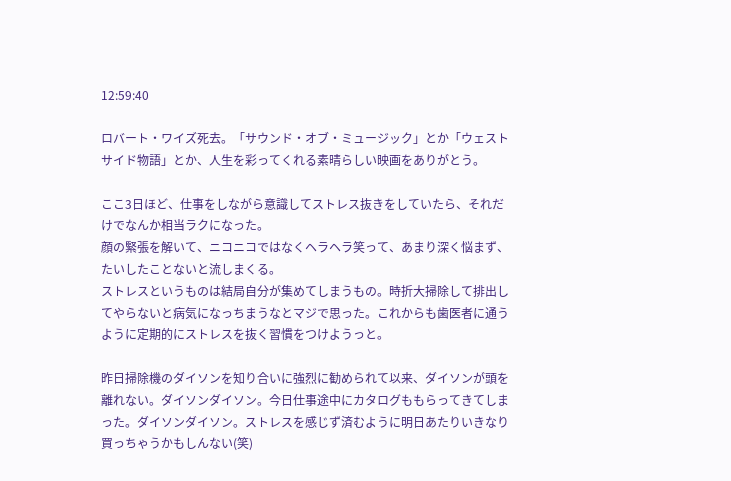12:59:40

ロバート・ワイズ死去。「サウンド・オブ・ミュージック」とか「ウェストサイド物語」とか、人生を彩ってくれる素晴らしい映画をありがとう。

ここ3日ほど、仕事をしながら意識してストレス抜きをしていたら、それだけでなんか相当ラクになった。
顔の緊張を解いて、ニコニコではなくヘラヘラ笑って、あまり深く悩まず、たいしたことないと流しまくる。
ストレスというものは結局自分が集めてしまうもの。時折大掃除して排出してやらないと病気になっちまうなとマジで思った。これからも歯医者に通うように定期的にストレスを抜く習慣をつけようっと。

昨日掃除機のダイソンを知り合いに強烈に勧められて以来、ダイソンが頭を離れない。ダイソンダイソン。今日仕事途中にカタログももらってきてしまった。ダイソンダイソン。ストレスを感じず済むように明日あたりいきなり買っちゃうかもしんない(笑)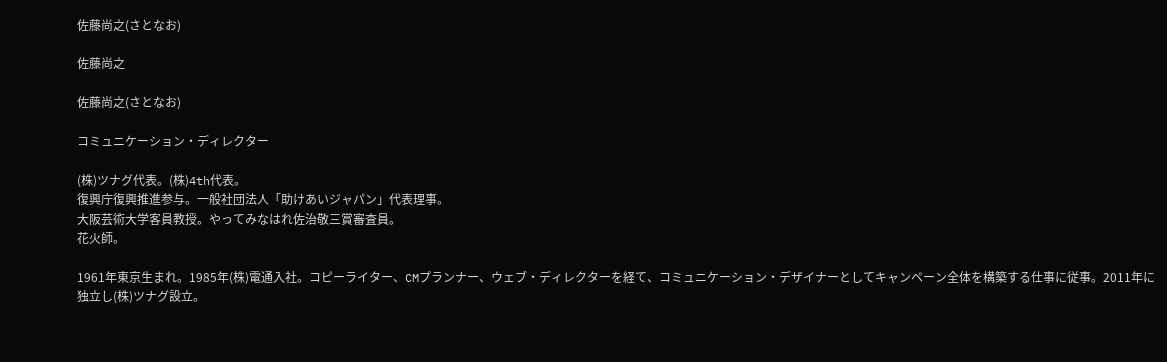佐藤尚之(さとなお)

佐藤尚之

佐藤尚之(さとなお)

コミュニケーション・ディレクター

(株)ツナグ代表。(株)4th代表。
復興庁復興推進参与。一般社団法人「助けあいジャパン」代表理事。
大阪芸術大学客員教授。やってみなはれ佐治敬三賞審査員。
花火師。

1961年東京生まれ。1985年(株)電通入社。コピーライター、CMプランナー、ウェブ・ディレクターを経て、コミュニケーション・デザイナーとしてキャンペーン全体を構築する仕事に従事。2011年に独立し(株)ツナグ設立。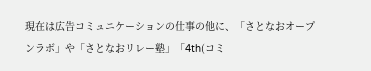現在は広告コミュニケーションの仕事の他に、「さとなおオープンラボ」や「さとなおリレー塾」「4th(コミ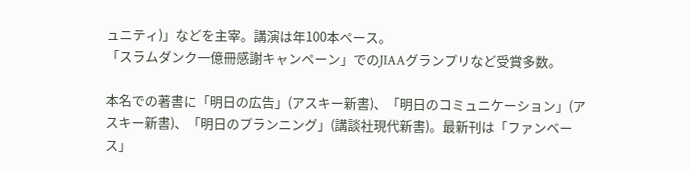ュニティ)」などを主宰。講演は年100本ペース。
「スラムダンク一億冊感謝キャンペーン」でのJIAAグランプリなど受賞多数。

本名での著書に「明日の広告」(アスキー新書)、「明日のコミュニケーション」(アスキー新書)、「明日のプランニング」(講談社現代新書)。最新刊は「ファンベース」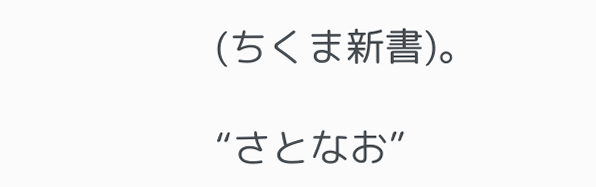(ちくま新書)。

“さとなお”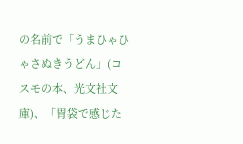の名前で「うまひゃひゃさぬきうどん」(コスモの本、光文社文庫)、「胃袋で感じた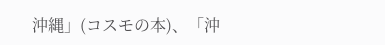沖縄」(コスモの本)、「沖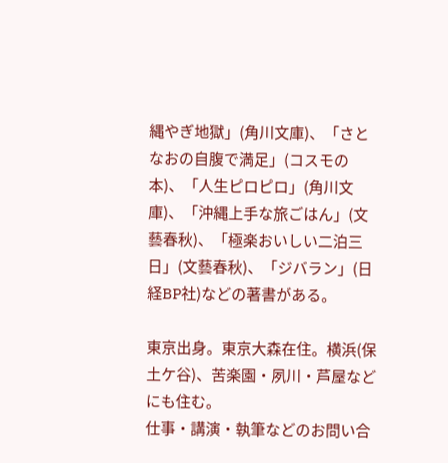縄やぎ地獄」(角川文庫)、「さとなおの自腹で満足」(コスモの本)、「人生ピロピロ」(角川文庫)、「沖縄上手な旅ごはん」(文藝春秋)、「極楽おいしい二泊三日」(文藝春秋)、「ジバラン」(日経BP社)などの著書がある。

東京出身。東京大森在住。横浜(保土ケ谷)、苦楽園・夙川・芦屋などにも住む。
仕事・講演・執筆などのお問い合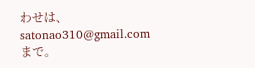わせは、satonao310@gmail.com まで。